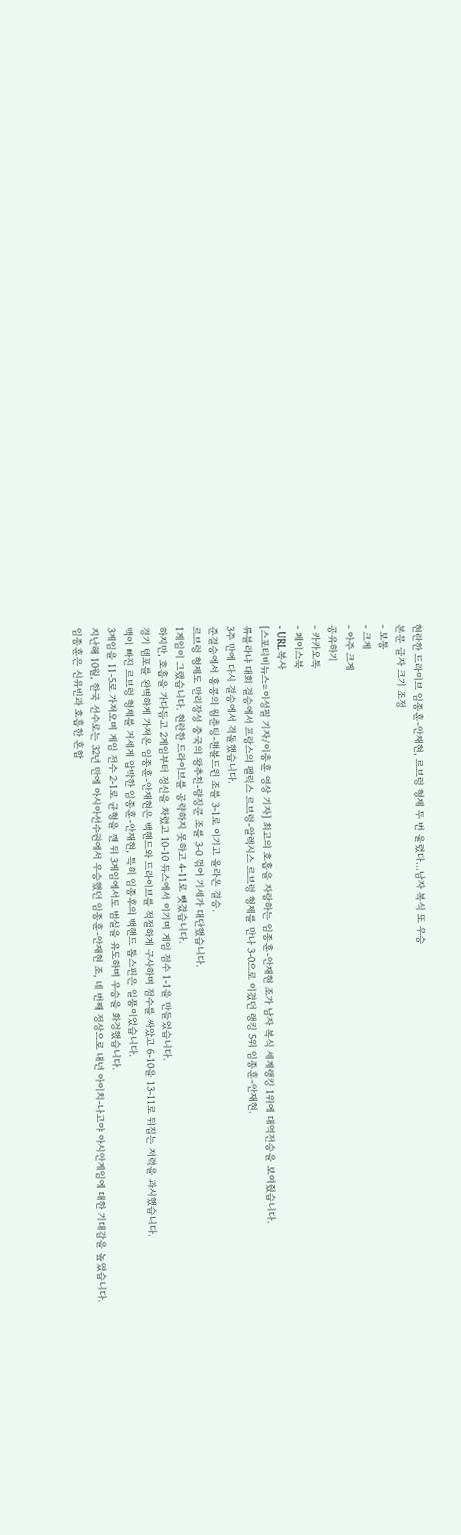현란한 드라이브 임종훈-안재현, 르브렁 형제 두 번 울렸다…남자 복식 또 우승
본문 글자 크기 조정
- 보통
- 크게
- 아주 크게
공유하기
- 카카오톡
- 페이스북
- URL복사
[스포티비뉴스=이성필 기자/이충훈 영상 기자] 최고의 호흡을 자랑하는 임종훈-안재현 조가 남자 복식 세계랭킹 1위에 대역전승을 보여줬습니다.
류블라냐 대회 결승에서 프랑스의 펠릭스 르브렁-알렉시스 르브렁 형제를 만나 3-0으로 이겼던 랭킹 5위 임종훈-안재현.
3주 만에 다시 결승에서 격돌했습니다.
준결승에서 홍콩의 웡춘팅-챈볼드윈 조를 3-1로 이기고 올라온 결승.
르브렁 형제도 만리장성 중국의 왕추친-량징쿤 조를 3-0 꺾어 기세가 대단했습니다.
1게임이 그랬습니다. 현란한 드라이브를 공략하지 못하고 4-11로 뺏겼습니다.
하지만, 호흡을 가다듬고 2게임부터 정신을 차렸고 10-10 듀스에서 이기며 게임 점수 1-1을 만들었습니다.
경기 템포를 완벽하게 가져온 임종훈-안재현은 백핸드와 드라이브를 적절하게 구사하며 점수를 싸았고 6-10을 13-11로 뒤집는 저력을 과시했습니다.
맥이 빠진 르브렁 형제를 거세게 압박한 임종훈-안재현, 특히 임종후의 백핸드 톱스핀은 일품이었습니다.
3게임을 11-5로 가져오며 게임 전수 2-1로 균형을 깬 뒤 3게임에서도 범실을 유도하며 우승을 화겅했습니다.
지난해 10월, 한국 선수로는 32년 만에 아시아선수권에서 우승했던 임종훈-안재현 조, 네 번째 정상으로 내년 아이치-나고야 아시안게임에 대한 기대감을 높였습니다.
임종훈은 신유빈과 호흡한 혼합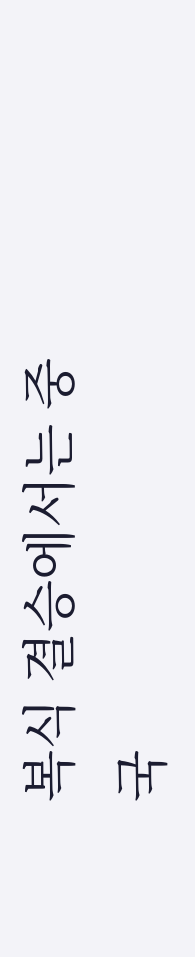복식 결승에서는 중국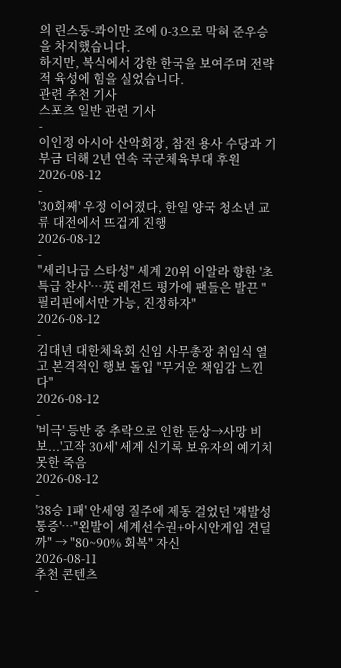의 린스둥-콰이만 조에 0-3으로 막혀 준우승을 차지했습니다.
하지만, 복식에서 강한 한국을 보여주며 전략적 육성에 힘을 실었습니다.
관련 추천 기사
스포츠 일반 관련 기사
-
이인정 아시아 산악회장, 참전 용사 수당과 기부금 더해 2년 연속 국군체육부대 후원
2026-08-12
-
'30회째' 우정 이어졌다, 한일 양국 청소년 교류 대전에서 뜨겁게 진행
2026-08-12
-
"세리나급 스타성" 세계 20위 이알라 향한 '초특급 찬사'…英 레전드 평가에 팬들은 발끈 "필리핀에서만 가능, 진정하자"
2026-08-12
-
김대년 대한체육회 신임 사무총장 취임식 열고 본격적인 행보 돌입 "무거운 책임감 느낀다"
2026-08-12
-
'비극' 등반 중 추락으로 인한 둔상→사망 비보...'고작 30세' 세계 신기록 보유자의 예기치 못한 죽음
2026-08-12
-
'38승 1패' 안세영 질주에 제동 걸었던 '재발성 통증'…"왼발이 세계선수권+아시안게임 견딜까" → "80~90% 회복" 자신
2026-08-11
추천 콘텐츠
-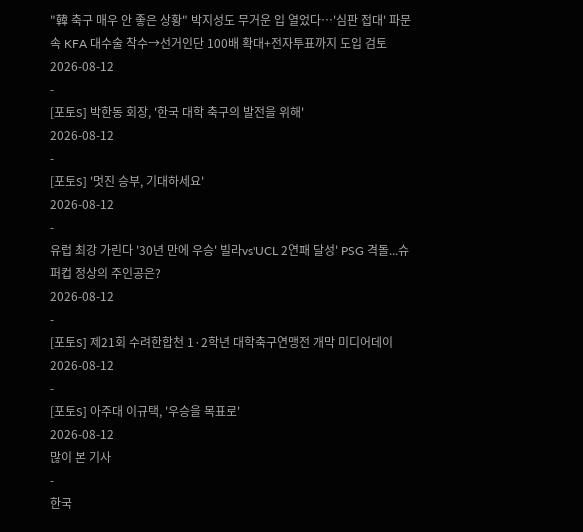"韓 축구 매우 안 좋은 상황" 박지성도 무거운 입 열었다…'심판 접대' 파문 속 KFA 대수술 착수→선거인단 100배 확대+전자투표까지 도입 검토
2026-08-12
-
[포토S] 박한동 회장, '한국 대학 축구의 발전을 위해'
2026-08-12
-
[포토S] '멋진 승부, 기대하세요'
2026-08-12
-
유럽 최강 가린다 '30년 만에 우승' 빌라vs'UCL 2연패 달성' PSG 격돌...슈퍼컵 정상의 주인공은?
2026-08-12
-
[포토S] 제21회 수려한합천 1·2학년 대학축구연맹전 개막 미디어데이
2026-08-12
-
[포토S] 아주대 이규택, '우승을 목표로'
2026-08-12
많이 본 기사
-
한국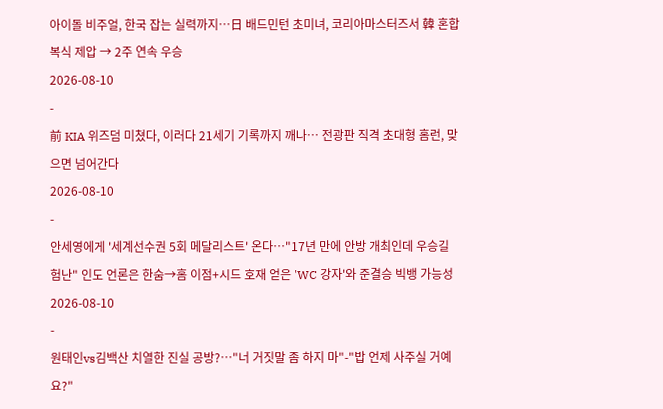아이돌 비주얼, 한국 잡는 실력까지…日 배드민턴 초미녀, 코리아마스터즈서 韓 혼합복식 제압 → 2주 연속 우승
2026-08-10
-
前 KIA 위즈덤 미쳤다, 이러다 21세기 기록까지 깨나… 전광판 직격 초대형 홈런, 맞으면 넘어간다
2026-08-10
-
안세영에게 '세계선수권 5회 메달리스트' 온다…"17년 만에 안방 개최인데 우승길 험난" 인도 언론은 한숨→홈 이점+시드 호재 얻은 'WC 강자'와 준결승 빅뱅 가능성
2026-08-10
-
원태인vs김백산 치열한 진실 공방?…"너 거짓말 좀 하지 마"-"밥 언제 사주실 거예요?"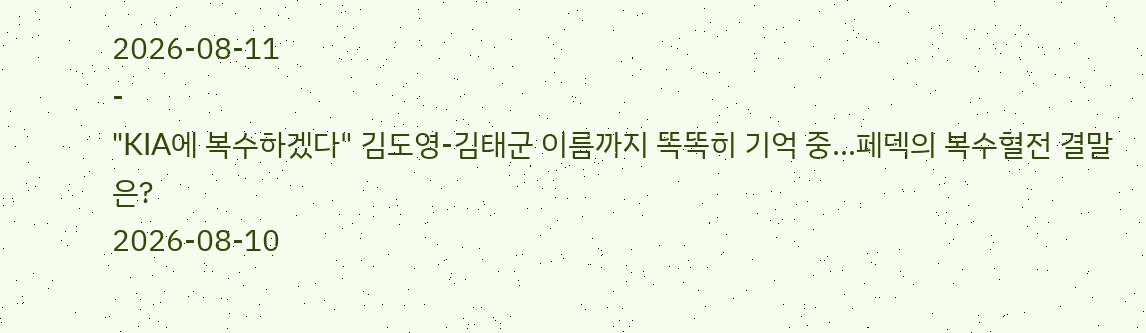2026-08-11
-
"KIA에 복수하겠다" 김도영-김태군 이름까지 똑똑히 기억 중…페덱의 복수혈전 결말은?
2026-08-10